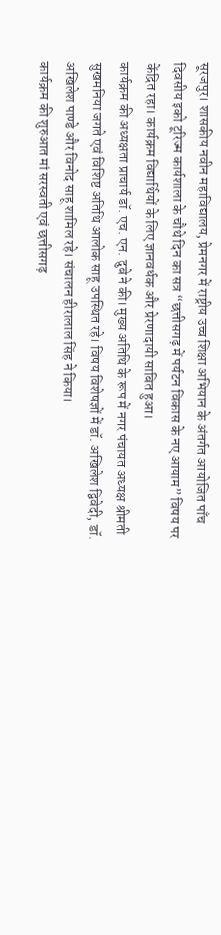सूरजपुर। शासकीय नवीन महाविद्यालय, प्रेमनगर में राष्ट्रीय उच्च शिक्षा अभियान के अंतर्गत आयोजित पाँच दिवसीय इको टूरिज्म कार्यशाला के चौथे दिन का सत्र “छत्तीसगढ़ में पर्यटन विकास के नए आयाम” विषय पर केंद्रित रहा। कार्यक्रम विद्यार्थियों के लिए ज्ञानवर्धक और प्रेरणादायी साबित हुआ।
कार्यक्रम की अध्यक्षता प्राचार्य डॉ. एच. एन. दुबे ने की। मुख्य अतिथि के रूप में नगर पंचायत अध्यक्ष श्रीमती सुखमनिया जगते एवं विशिष्ट अतिथि आलोक साहू उपस्थित रहे। विषय विशेषज्ञों में डॉ. अखिलेश द्विवेदी, डॉ. अखिलेश पाण्डे और विनोद साहू शामिल रहे। संचालन हीरालाल सिंह ने किया।
कार्यक्रम की शुरुआत मां सरस्वती एवं छत्तीसगढ़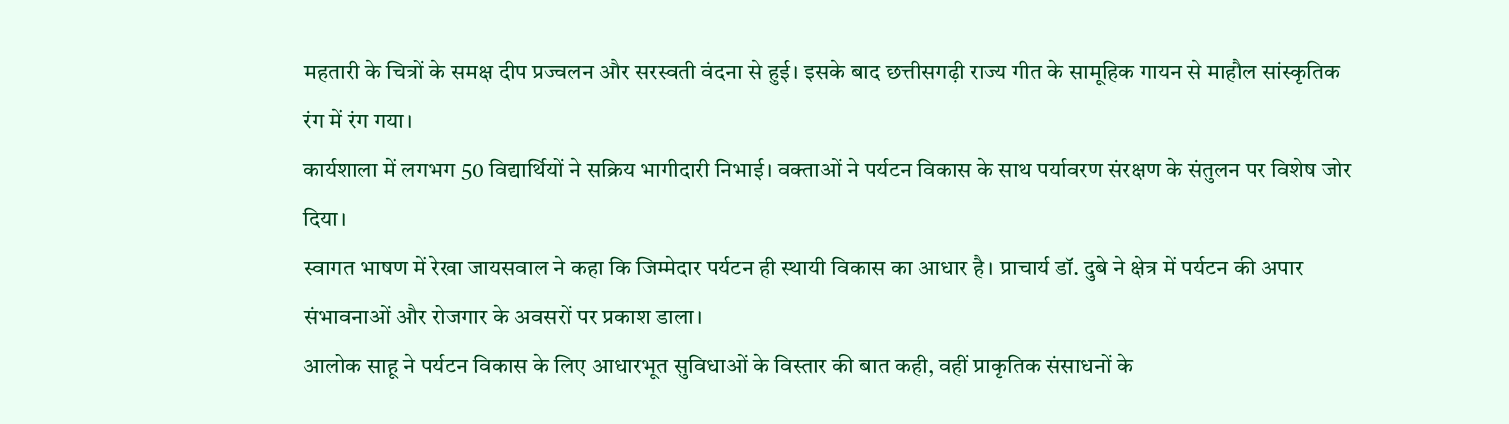महतारी के चित्रों के समक्ष दीप प्रज्वलन और सरस्वती वंदना से हुई। इसके बाद छत्तीसगढ़ी राज्य गीत के सामूहिक गायन से माहौल सांस्कृतिक रंग में रंग गया।
कार्यशाला में लगभग 50 विद्यार्थियों ने सक्रिय भागीदारी निभाई। वक्ताओं ने पर्यटन विकास के साथ पर्यावरण संरक्षण के संतुलन पर विशेष जोर दिया।
स्वागत भाषण में रेखा जायसवाल ने कहा कि जिम्मेदार पर्यटन ही स्थायी विकास का आधार है। प्राचार्य डॉ. दुबे ने क्षेत्र में पर्यटन की अपार संभावनाओं और रोजगार के अवसरों पर प्रकाश डाला।
आलोक साहू ने पर्यटन विकास के लिए आधारभूत सुविधाओं के विस्तार की बात कही, वहीं प्राकृतिक संसाधनों के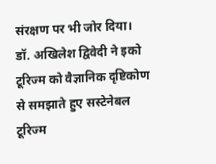संरक्षण पर भी जोर दिया।
डॉ. अखिलेश द्विवेदी ने इको टूरिज्म को वैज्ञानिक दृष्टिकोण से समझाते हुए सस्टेनेबल टूरिज्म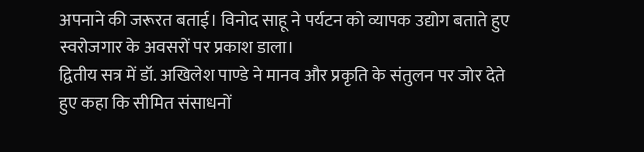अपनाने की जरूरत बताई। विनोद साहू ने पर्यटन को व्यापक उद्योग बताते हुए स्वरोजगार के अवसरों पर प्रकाश डाला।
द्वितीय सत्र में डॉ. अखिलेश पाण्डे ने मानव और प्रकृति के संतुलन पर जोर देते हुए कहा कि सीमित संसाधनों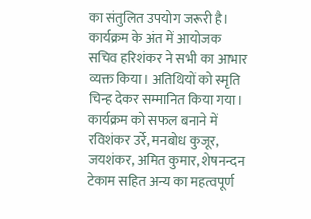का संतुलित उपयोग जरूरी है।
कार्यक्रम के अंत में आयोजक सचिव हरिशंकर ने सभी का आभार व्यक्त किया। अतिथियों को स्मृति चिन्ह देकर सम्मानित किया गया।
कार्यक्रम को सफल बनाने में रविशंकर उर्रे, मनबोध कुजूर, जयशंकर, अमित कुमार, शेषनन्दन टेकाम सहित अन्य का महत्वपूर्ण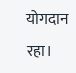योगदान रहा।